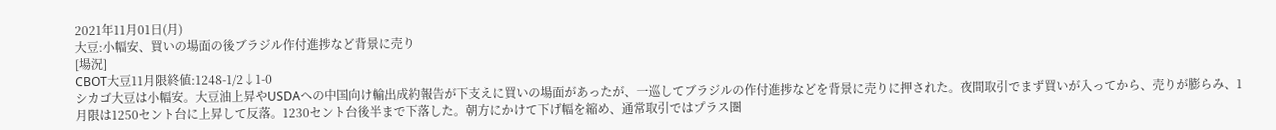2021年11月01日(月)
大豆:小幅安、買いの場面の後ブラジル作付進捗など背景に売り
[場況]
CBOT大豆11月限終値:1248-1/2↓1-0
シカゴ大豆は小幅安。大豆油上昇やUSDAへの中国向け輸出成約報告が下支えに買いの場面があったが、一巡してブラジルの作付進捗などを背景に売りに押された。夜間取引でまず買いが入ってから、売りが膨らみ、1月限は1250セント台に上昇して反落。1230セント台後半まで下落した。朝方にかけて下げ幅を縮め、通常取引ではプラス圏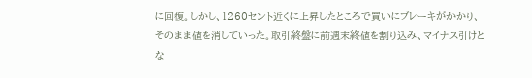に回復。しかし、1260セント近くに上昇したところで買いにブレーキがかかり、そのまま値を消していった。取引終盤に前週末終値を割り込み、マイナス引けとな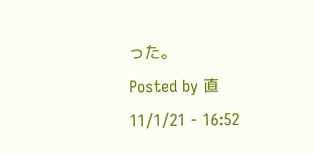った。
Posted by 直 11/1/21 - 16:52